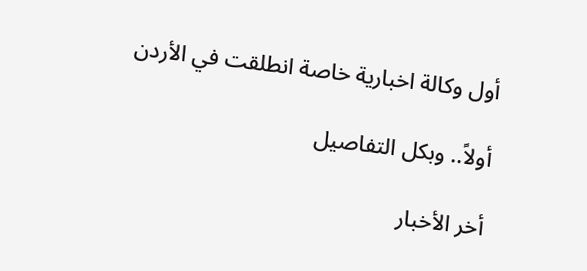أول وكالة اخبارية خاصة انطلقت في الأردن

أولاً.. وبكل التفاصيل

أخر الأخبار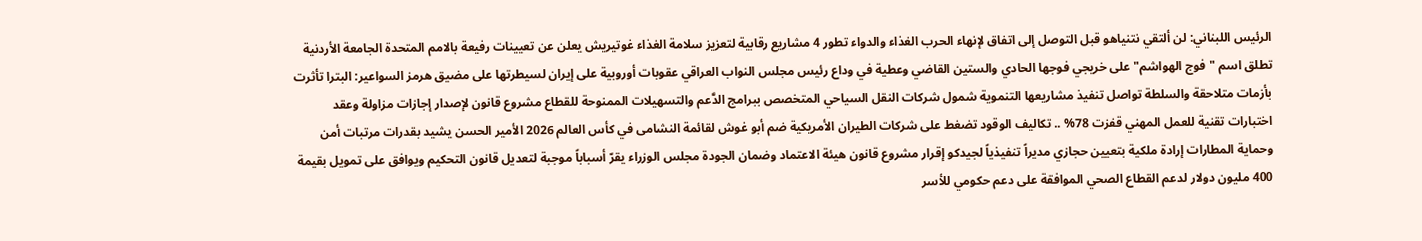الرئيس اللبناني: لن ألتقي نتنياهو قبل التوصل إلى اتفاق لإنهاء الحرب الغذاء والدواء تطور 4 مشاريع رقابية لتعزيز سلامة الغذاء غوتيريش يعلن عن تعيينات رفيعة بالامم المتحدة الجامعة الأردنية تطلق اسم "فوج الهواشم" على خريجي فوجها الحادي والستين القاضي وعطية في وداع رئيس مجلس النواب العراقي عقوبات أوروبية على إيران لسيطرتها على مضيق هرمز السواعير: البترا تأثرت بأزمات متلاحقة والسلطة تواصل تنفيذ مشاريعها التنموية شمول شركات النقل السياحي المتخصص ببرامج الدَّعم والتسهيلات الممنوحة للقطاع مشروع قانون لإصدار إجازات مزاولة وعقد اختبارات تقنية للعمل المهني قفزت 78% .. تكاليف الوقود تضغط على شركات الطيران الأمريكية ضم أبو غوش لقائمة النشامى في كأس العالم 2026 الأمير الحسن يشيد بقدرات مرتبات أمن وحماية المطارات إرادة ملكية بتعيين حجازي مديراً تنفيذياً لجيدكو إقرار مشروع قانون هيئة الاعتماد وضمان الجودة مجلس الوزراء يقرّ أسباباً موجبة لتعديل قانون التحكيم ويوافق على تمويل بقيمة 400 مليون دولار لدعم القطاع الصحي الموافقة على دعم حكومي للأسر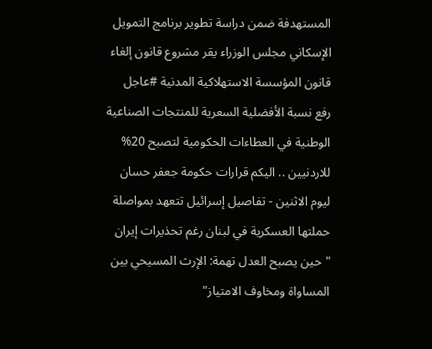المستهدفة ضمن دراسة تطوير برنامج التمويل الإسكاني مجلس الوزراء يقر مشروع قانون إلغاء قانون المؤسسة الاستهلاكية المدنية #عاجل رفع نسبة الأفضلية السعرية للمنتجات الصناعية الوطنية في العطاءات الحكومية لتصبح 20% للاردنيين .. اليكم قرارات حكومة جعفر حسان ليوم الاثنين - تفاصيل إسرائيل تتعهد بمواصلة حملتها العسكرية في لبنان رغم تحذيرات إيران
"حين يصبح العدل تهمة: الإرث المسيحي بين المساواة ومخاوف الامتياز"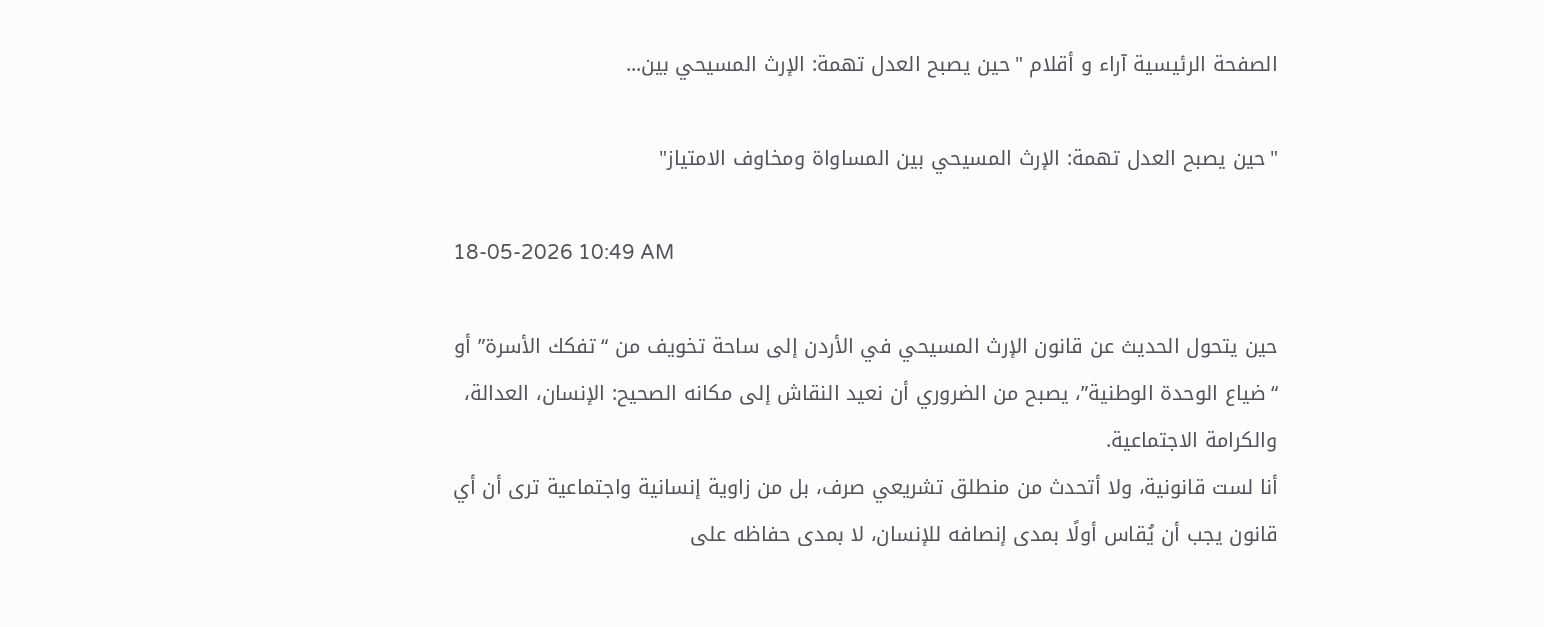الصفحة الرئيسية آراء و أقلام "حين يصبح العدل تهمة: الإرث المسيحي بين...

"حين يصبح العدل تهمة: الإرث المسيحي بين المساواة ومخاوف الامتياز"

18-05-2026 10:49 AM

حين يتحول الحديث عن قانون الإرث المسيحي في الأردن إلى ساحة تخويف من “تفكك الأسرة” أو “ضياع الوحدة الوطنية”، يصبح من الضروري أن نعيد النقاش إلى مكانه الصحيح: الإنسان، العدالة، والكرامة الاجتماعية.
أنا لست قانونية، ولا أتحدث من منطلق تشريعي صرف، بل من زاوية إنسانية واجتماعية ترى أن أي قانون يجب أن يُقاس أولًا بمدى إنصافه للإنسان، لا بمدى حفاظه على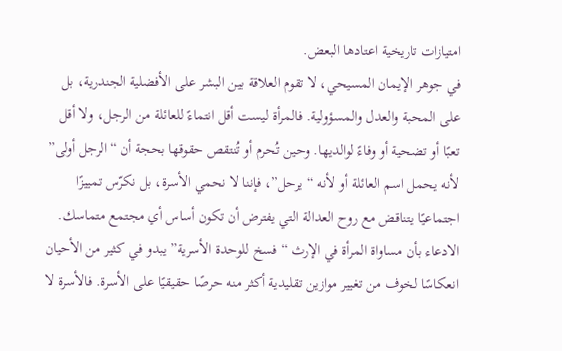امتيازات تاريخية اعتادها البعض.
في جوهر الإيمان المسيحي، لا تقوم العلاقة بين البشر على الأفضلية الجندرية، بل على المحبة والعدل والمسؤولية. فالمرأة ليست أقل انتماءً للعائلة من الرجل، ولا أقل تعبًا أو تضحية أو وفاءً لوالديها. وحين تُحرم أو تُنتقص حقوقها بحجة أن “الرجل أولى” لأنه يحمل اسم العائلة أو لأنه “يرحل”، فإننا لا نحمي الأسرة، بل نكرّس تمييزًا اجتماعيًا يتناقض مع روح العدالة التي يفترض أن تكون أساس أي مجتمع متماسك.
الادعاء بأن مساواة المرأة في الإرث “فسخ للوحدة الأسرية” يبدو في كثير من الأحيان انعكاسًا لخوف من تغيير موازين تقليدية أكثر منه حرصًا حقيقيًا على الأسرة. فالأسرة لا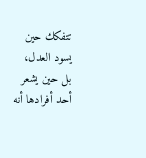تتفكك حين يسود العدل، بل حين يشعر أحد أفرادها أنه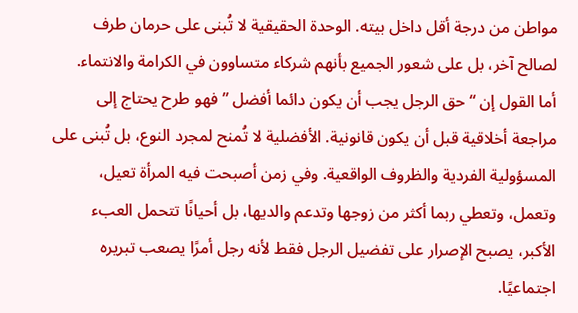مواطن من درجة أقل داخل بيته. الوحدة الحقيقية لا تُبنى على حرمان طرف لصالح آخر، بل على شعور الجميع بأنهم شركاء متساوون في الكرامة والانتماء.
أما القول إن “حق الرجل يجب أن يكون دائما أفضل ” فهو طرح يحتاج إلى مراجعة أخلاقية قبل أن يكون قانونية. الأفضلية لا تُمنح لمجرد النوع، بل تُبنى على المسؤولية الفردية والظروف الواقعية. وفي زمن أصبحت فيه المرأة تعيل، وتعمل، وتعطي ربما أكثر من زوجها وتدعم والديها، بل أحيانًا تتحمل العبء الأكبر، يصبح الإصرار على تفضيل الرجل فقط لأنه رجل أمرًا يصعب تبريره اجتماعيًا.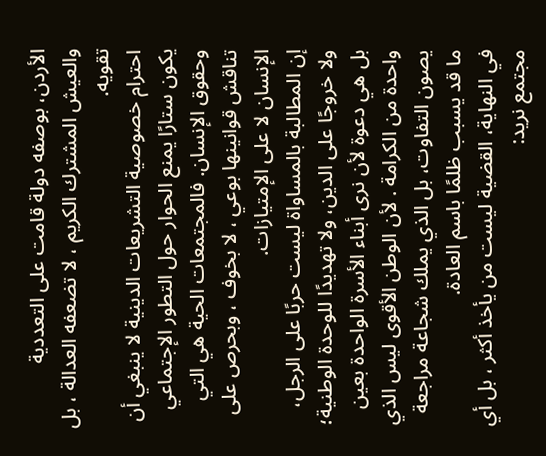الأردن، بوصفه دولة قامت على التعددية والعيش المشترك الكريم ، لا تضعفه العدالة ، بل تقويه.
احترام خصوصية التشريعات الدينية لا ينبغي أن يكون ستارًا يمنع الحوار حول التطور الإجتماعي وحقوق الإنسان. فالمجتمعات الحية هي التي تناقش قوانينها بوعي ، لا بخوف ، وبحرص على الإنسان لا على الإمتيازات.
إن المطالبة بالمساواة ليست حربًا على الرجل، ولا خروجًا على الدين، ولا تهديدًا للوحدة الوطنية؛ بل هي دعوة لأن نرى أبناء الأسرة الواحدة بعين واحدة من الكرامة . لأن الوطن الأقوى ليس الذي يصون التفاوت، بل الذي يملك شجاعة مراجعة ما قد يسبب ظلمًا باسم العادة.
في النهاية، القضية ليست من يأخذ أكثر ، بل أي مجتمع نريد: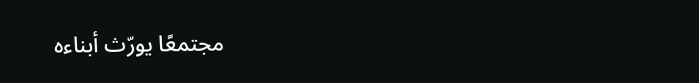مجتمعًا يورّث أبناءه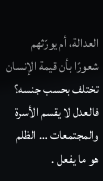العدالة، أم يورّثهم شعورًا بأن قيمة الإنسان تختلف بحسب جنسه؟
فالعدل لا يقسم الأسرة والمجتمعات … الظلم هو ما يفعل .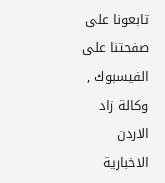تابعونا على صفحتنا على الفيسبوك , وكالة زاد الاردن الاخبارية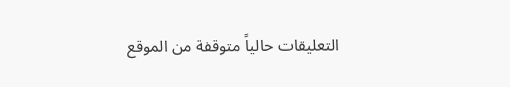التعليقات حالياً متوقفة من الموقع